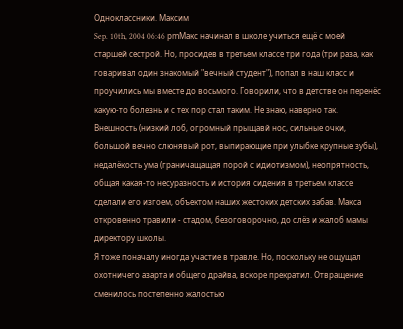Одноклассники. Максим
Sep. 10th, 2004 06:46 pmМакс начинал в школе учиться ещё с моей старшей сестрой. Но, просидев в третьем классе три года (три раза, как говаривал один знакомый "вечный студент"), попал в наш класс и проучились мы вместе до восьмого. Говорили, что в детстве он перенёс какую-то болезнь и с тех пор стал таким. Не знаю, наверно так. Внешность (низкий лоб, огромный прыщавй нос, сильные очки, большой вечно слюнявый рот, выпирающие при улыбке крупные зубы), недалёкость ума (граничащащая порой с идиотизмом), неопрятность, общая какая-то несуразность и история сидения в третьем классе сделали его изгоем, объектом наших жестоких детских забав. Макса откровенно травили - стадом, безоговорочно, до слёз и жалоб мамы директору школы.
Я тоже поначалу иногда участие в травле. Но, поскольку не ощущал охотничего азарта и общего драйва, вскоре прекратил. Отвращение сменилось постепенно жалостью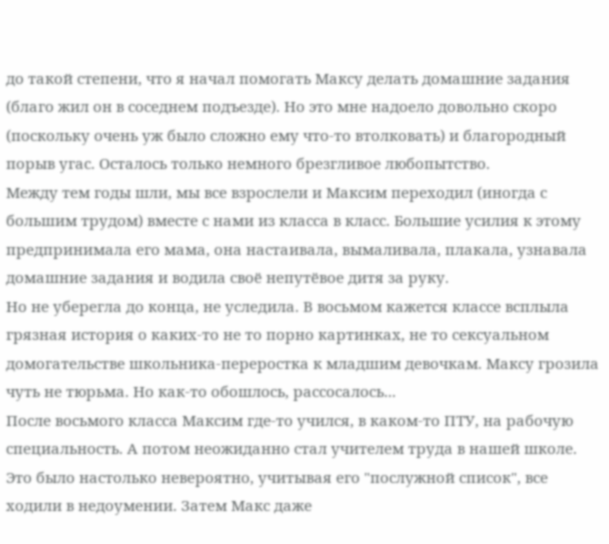до такой степени, что я начал помогать Максу делать домашние задания (благо жил он в соседнем подъезде). Но это мне надоело довольно скоро (поскольку очень уж было сложно ему что-то втолковать) и благородный порыв угас. Осталось только немного брезгливое любопытство.
Между тем годы шли, мы все взрослели и Максим переходил (иногда с большим трудом) вместе с нами из класса в класс. Большие усилия к этому предпринимала его мама, она настаивала, вымаливала, плакала, узнавала домашние задания и водила своё непутёвое дитя за руку.
Но не уберегла до конца, не уследила. В восьмом кажется классе всплыла грязная история о каких-то не то порно картинках, не то сексуальном домогательстве школьника-переростка к младшим девочкам. Максу грозила чуть не тюрьма. Но как-то обошлось, рассосалось...
После восьмого класса Максим где-то учился, в каком-то ПТУ, на рабочую специальность. А потом неожиданно стал учителем труда в нашей школе. Это было настолько невероятно, учитывая его "послужной список", все ходили в недоумении. Затем Макс даже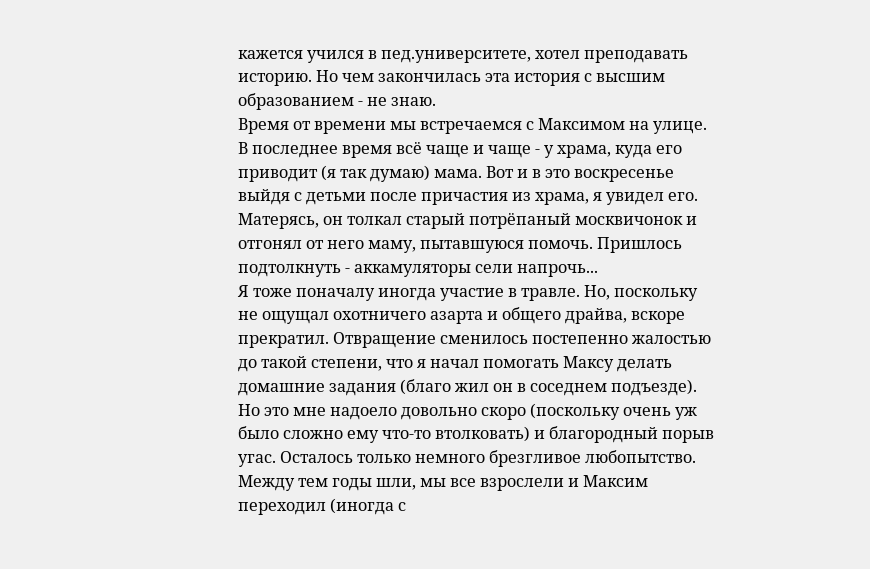кажется учился в пед.университете, хотел преподавать историю. Но чем закончилась эта история с высшим образованием - не знаю.
Время от времени мы встречаемся с Максимом на улице. В последнее время всё чаще и чаще - у храма, куда его приводит (я так думаю) мама. Вот и в это воскресенье выйдя с детьми после причастия из храма, я увидел его. Матерясь, он толкал старый потрёпаный москвичонок и отгонял от него маму, пытавшуюся помочь. Пришлось подтолкнуть - аккамуляторы сели напрочь...
Я тоже поначалу иногда участие в травле. Но, поскольку не ощущал охотничего азарта и общего драйва, вскоре прекратил. Отвращение сменилось постепенно жалостью до такой степени, что я начал помогать Максу делать домашние задания (благо жил он в соседнем подъезде). Но это мне надоело довольно скоро (поскольку очень уж было сложно ему что-то втолковать) и благородный порыв угас. Осталось только немного брезгливое любопытство.
Между тем годы шли, мы все взрослели и Максим переходил (иногда с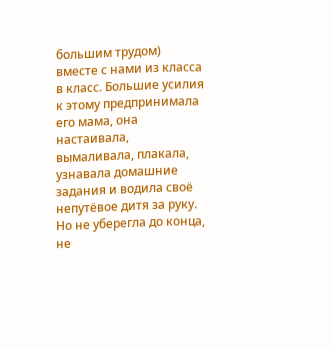большим трудом) вместе с нами из класса в класс. Большие усилия к этому предпринимала его мама, она настаивала, вымаливала, плакала, узнавала домашние задания и водила своё непутёвое дитя за руку.
Но не уберегла до конца, не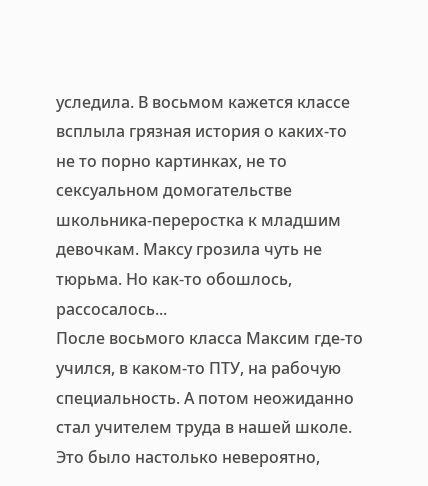уследила. В восьмом кажется классе всплыла грязная история о каких-то не то порно картинках, не то сексуальном домогательстве школьника-переростка к младшим девочкам. Максу грозила чуть не тюрьма. Но как-то обошлось, рассосалось...
После восьмого класса Максим где-то учился, в каком-то ПТУ, на рабочую специальность. А потом неожиданно стал учителем труда в нашей школе. Это было настолько невероятно,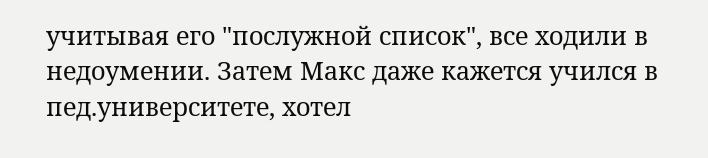учитывая его "послужной список", все ходили в недоумении. Затем Макс даже кажется учился в пед.университете, хотел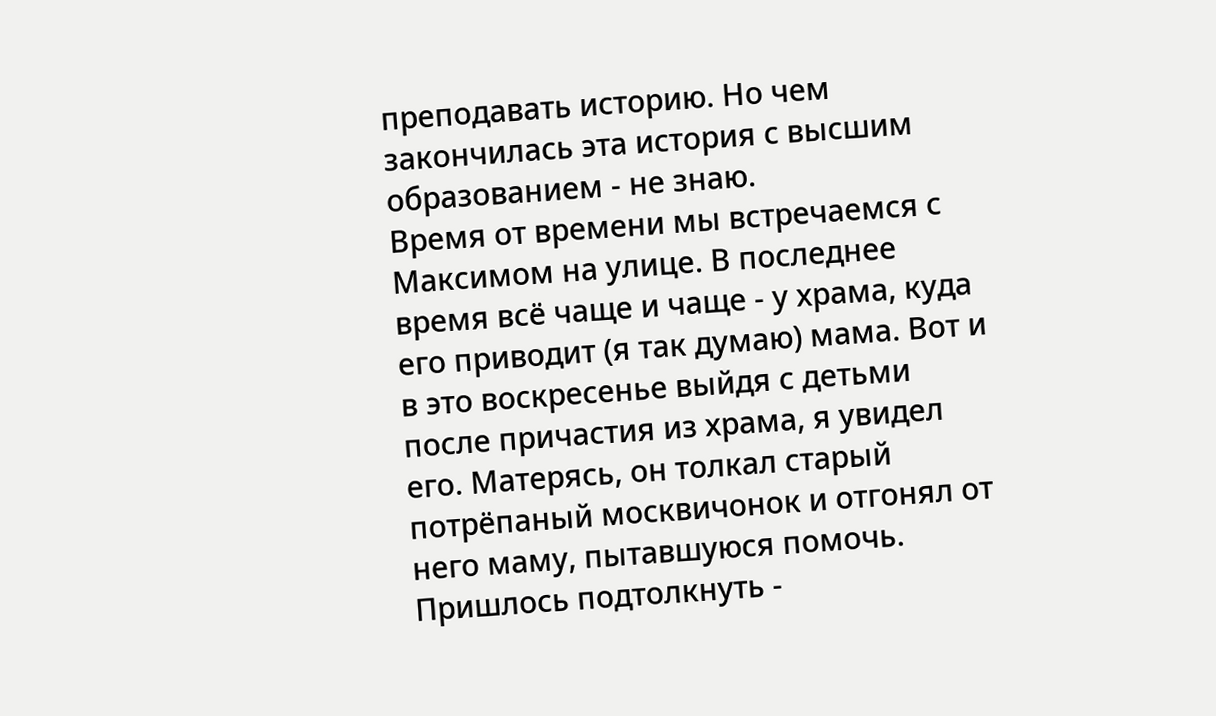преподавать историю. Но чем закончилась эта история с высшим образованием - не знаю.
Время от времени мы встречаемся с Максимом на улице. В последнее время всё чаще и чаще - у храма, куда его приводит (я так думаю) мама. Вот и в это воскресенье выйдя с детьми после причастия из храма, я увидел его. Матерясь, он толкал старый потрёпаный москвичонок и отгонял от него маму, пытавшуюся помочь. Пришлось подтолкнуть -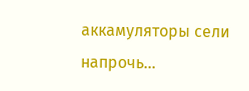аккамуляторы сели напрочь...